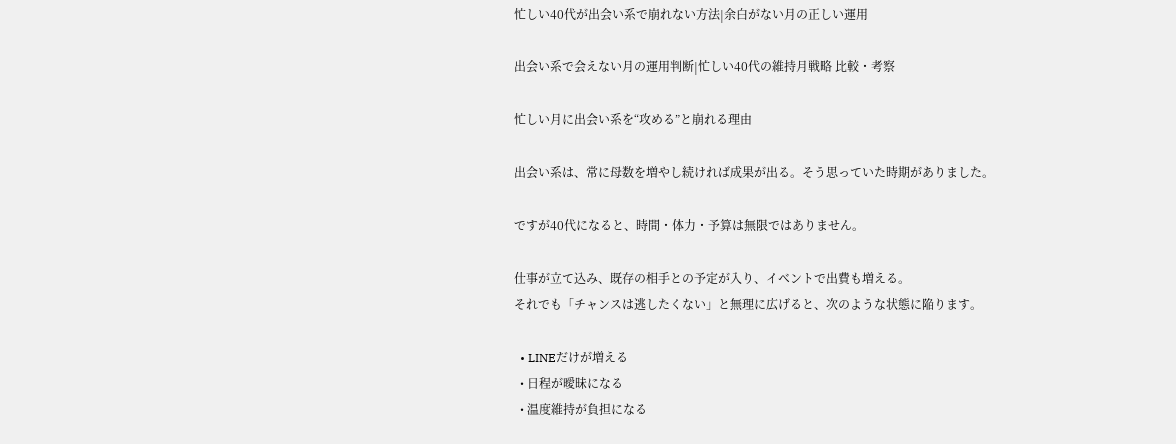忙しい40代が出会い系で崩れない方法|余白がない月の正しい運用

出会い系で会えない月の運用判断|忙しい40代の維持月戦略 比較・考察

忙しい月に出会い系を“攻める”と崩れる理由

出会い系は、常に母数を増やし続ければ成果が出る。そう思っていた時期がありました。

ですが40代になると、時間・体力・予算は無限ではありません。

仕事が立て込み、既存の相手との予定が入り、イベントで出費も増える。
それでも「チャンスは逃したくない」と無理に広げると、次のような状態に陥ります。

  • LINEだけが増える
  • 日程が曖昧になる
  • 温度維持が負担になる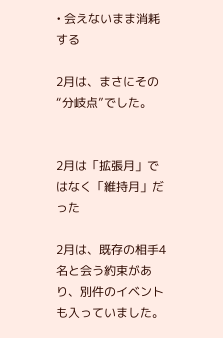• 会えないまま消耗する

2月は、まさにその“分岐点”でした。


2月は「拡張月」ではなく「維持月」だった

2月は、既存の相手4名と会う約束があり、別件のイベントも入っていました。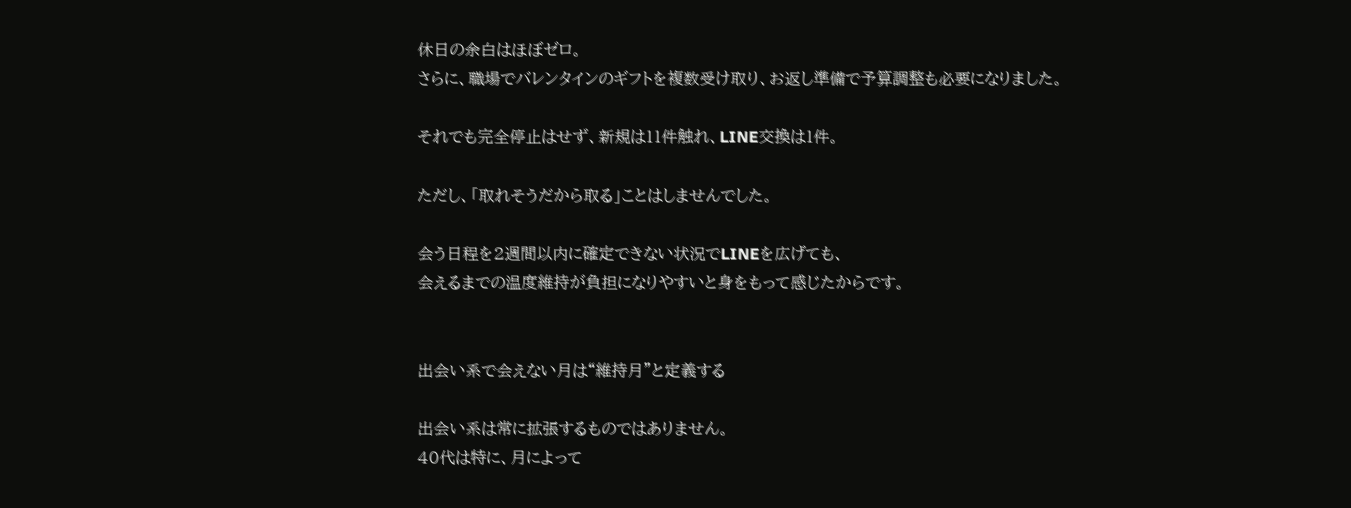休日の余白はほぼゼロ。
さらに、職場でバレンタインのギフトを複数受け取り、お返し準備で予算調整も必要になりました。

それでも完全停止はせず、新規は11件触れ、LINE交換は1件。

ただし、「取れそうだから取る」ことはしませんでした。

会う日程を2週間以内に確定できない状況でLINEを広げても、
会えるまでの温度維持が負担になりやすいと身をもって感じたからです。


出会い系で会えない月は“維持月”と定義する

出会い系は常に拡張するものではありません。
40代は特に、月によって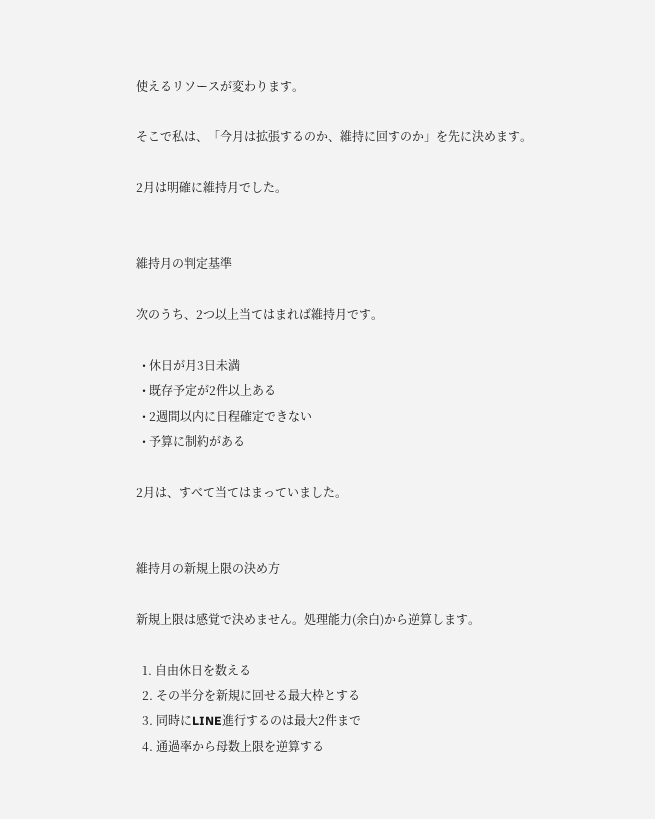使えるリソースが変わります。

そこで私は、「今月は拡張するのか、維持に回すのか」を先に決めます。

2月は明確に維持月でした。


維持月の判定基準

次のうち、2つ以上当てはまれば維持月です。

  • 休日が月3日未満
  • 既存予定が2件以上ある
  • 2週間以内に日程確定できない
  • 予算に制約がある

2月は、すべて当てはまっていました。


維持月の新規上限の決め方

新規上限は感覚で決めません。処理能力(余白)から逆算します。

  1. 自由休日を数える
  2. その半分を新規に回せる最大枠とする
  3. 同時にLINE進行するのは最大2件まで
  4. 通過率から母数上限を逆算する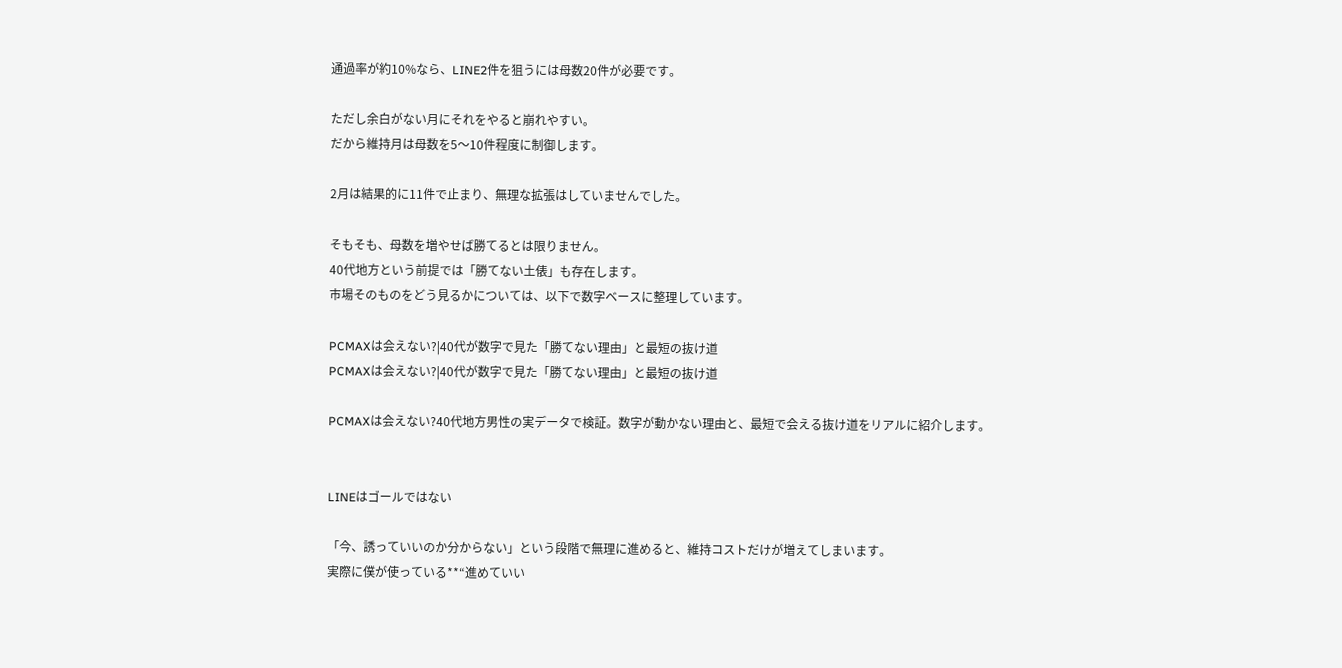通過率が約10%なら、LINE2件を狙うには母数20件が必要です。

ただし余白がない月にそれをやると崩れやすい。
だから維持月は母数を5〜10件程度に制御します。

2月は結果的に11件で止まり、無理な拡張はしていませんでした。

そもそも、母数を増やせば勝てるとは限りません。
40代地方という前提では「勝てない土俵」も存在します。
市場そのものをどう見るかについては、以下で数字ベースに整理しています。

PCMAXは会えない?|40代が数字で見た「勝てない理由」と最短の抜け道
PCMAXは会えない?|40代が数字で見た「勝てない理由」と最短の抜け道

PCMAXは会えない?40代地方男性の実データで検証。数字が動かない理由と、最短で会える抜け道をリアルに紹介します。


LINEはゴールではない

「今、誘っていいのか分からない」という段階で無理に進めると、維持コストだけが増えてしまいます。
実際に僕が使っている**“進めていい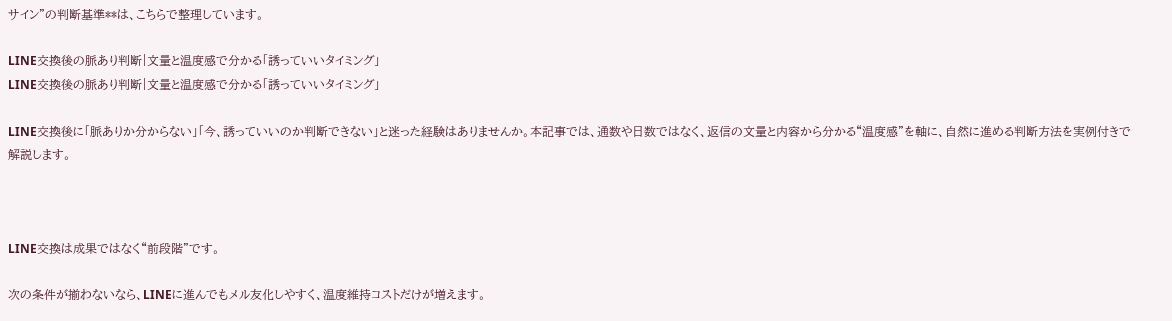サイン”の判断基準**は、こちらで整理しています。

LINE交換後の脈あり判断|文量と温度感で分かる「誘っていいタイミング」
LINE交換後の脈あり判断|文量と温度感で分かる「誘っていいタイミング」

LINE交換後に「脈ありか分からない」「今、誘っていいのか判断できない」と迷った経験はありませんか。本記事では、通数や日数ではなく、返信の文量と内容から分かる“温度感”を軸に、自然に進める判断方法を実例付きで解説します。



LINE交換は成果ではなく“前段階”です。

次の条件が揃わないなら、LINEに進んでもメル友化しやすく、温度維持コストだけが増えます。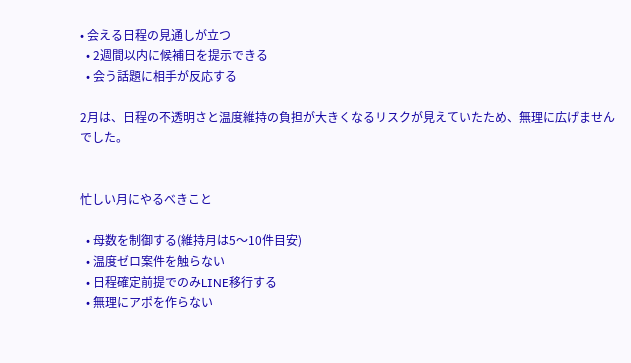• 会える日程の見通しが立つ
  • 2週間以内に候補日を提示できる
  • 会う話題に相手が反応する

2月は、日程の不透明さと温度維持の負担が大きくなるリスクが見えていたため、無理に広げませんでした。


忙しい月にやるべきこと

  • 母数を制御する(維持月は5〜10件目安)
  • 温度ゼロ案件を触らない
  • 日程確定前提でのみLINE移行する
  • 無理にアポを作らない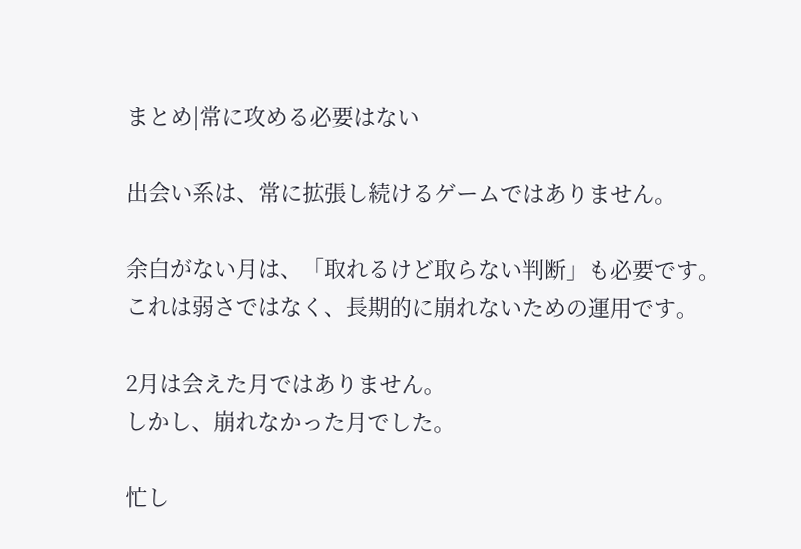まとめ|常に攻める必要はない

出会い系は、常に拡張し続けるゲームではありません。

余白がない月は、「取れるけど取らない判断」も必要です。
これは弱さではなく、長期的に崩れないための運用です。

2月は会えた月ではありません。
しかし、崩れなかった月でした。

忙し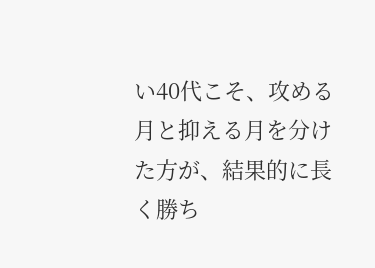い40代こそ、攻める月と抑える月を分けた方が、結果的に長く勝ち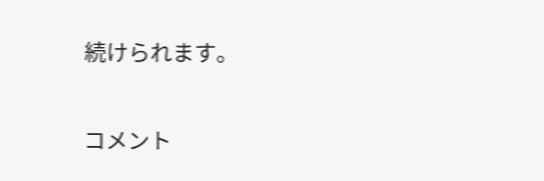続けられます。

コメント